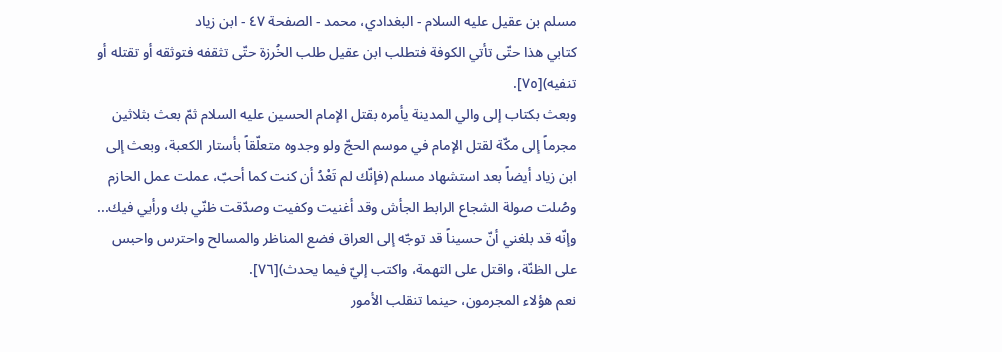مسلم بن عقيل عليه السلام - البغدادي، محمد - الصفحة ٤٧ - ابن زياد
كتابي هذا حتّى تأتي الكوفة فتطلب ابن عقيل طلب الخُرزة حتّى تثقفه فتوثقه أو تقتله أو تنفيه)[٧٥].
وبعث بكتاب إلى والي المدينة يأمره بقتل الإمام الحسين عليه السلام ثمّ بعث بثلاثين مجرماً إلى مكّة لقتل الإمام في موسم الحجّ ولو وجدوه متعلّقاً بأستار الكعبة، وبعث إلى ابن زياد أيضاً بعد استشهاد مسلم (فإنّك لم تَعْدُ أن كنت كما أحبّ، عملت عمل الحازم وصُلت صولة الشجاع الرابط الجأش وقد أغنيت وكفيت وصدّقت ظنّي بك ورأيي فيك... وإنّه قد بلغني أنّ حسيناً قد توجّه إلى العراق فضع المناظر والمسالح واحترس واحبس على الظنّة، واقتل على التهمة، واكتب إليّ فيما يحدث)[٧٦].
نعم هؤلاء المجرمون، حينما تنقلب الأمور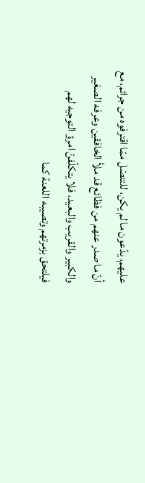عليهم، يدّعون ما لم يكن، للتنصّل ممّا اقترفوه من جرائم، مع أنّ ما صدر عنهم من فظائع قد ملأ الخافقين وعرفه الصغير والكبير والقريب والبعيد، فلا يتكلّفنّ امرؤ التوجيه لهم فيلتحق بزمرتهم وتصيبه اللعنة كما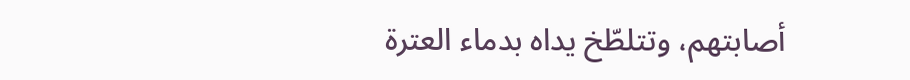أصابتهم، وتتلطّخ يداه بدماء العترة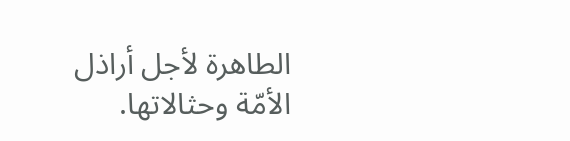الطاهرة لأجل أراذل الأمّة وحثالاتها.